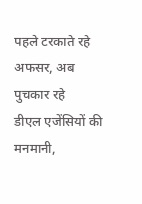पहले टरकाते रहे अफसर, अब पुचकार रहे
डीएल एजेंसियों की मनमानी,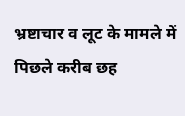भ्रष्टाचार व लूट के मामले में पिछले करीब छह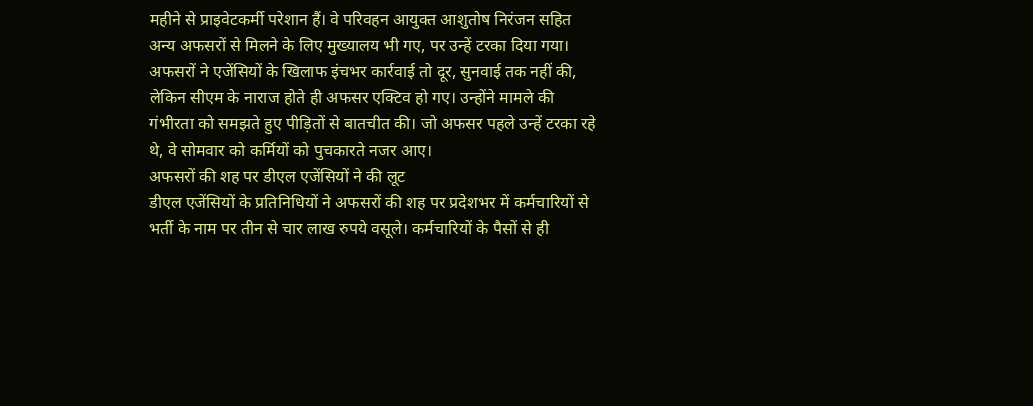महीने से प्राइवेटकर्मी परेशान हैं। वे परिवहन आयुक्त आशुतोष निरंजन सहित अन्य अफसरों से मिलने के लिए मुख्यालय भी गए, पर उन्हें टरका दिया गया।
अफसरों ने एजेंसियों के खिलाफ इंचभर कार्रवाई तो दूर, सुनवाई तक नहीं की, लेकिन सीएम के नाराज होते ही अफसर एक्टिव हो गए। उन्होंने मामले की गंभीरता को समझते हुए पीड़ितों से बातचीत की। जो अफसर पहले उन्हें टरका रहे थे, वे सोमवार को कर्मियों को पुचकारते नजर आए।
अफसरों की शह पर डीएल एजेंसियों ने की लूट
डीएल एजेंसियों के प्रतिनिधियों ने अफसरों की शह पर प्रदेशभर में कर्मचारियों से भर्ती के नाम पर तीन से चार लाख रुपये वसूले। कर्मचारियों के पैसों से ही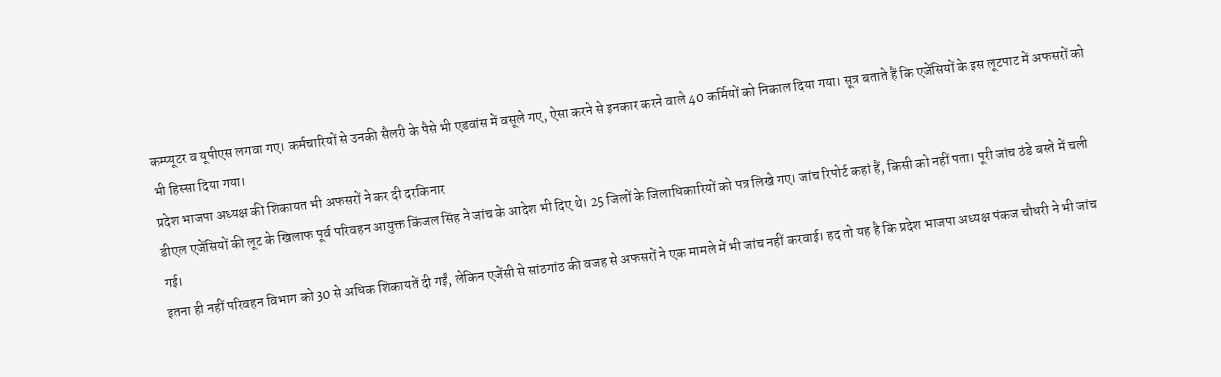कम्प्यूटर व यूपीएस लगवा गए। कर्मचारियों से उनकी सैलरी के पैसे भी एडवांस में वसूले गए, ऐसा करने से इनकार करने वाले 40 कर्मियों को निकाल दिया गया। सूत्र बताते हैं कि एजेंसियों के इस लूटपाट में अफसरों को भी हिस्सा दिया गया।
प्रदेश भाजपा अध्यक्ष की शिकायत भी अफसरों ने कर दी दरकिनार
डीएल एजेंसियों की लूट के खिलाफ पूर्व परिवहन आयुक्त किंजल सिंह ने जांच के आदेश भी दिए थे। 25 जिलों के जिलाधिकारियों को पत्र लिखे गए। जांच रिपोर्ट कहां हैं, किसी को नहीं पता। पूरी जांच ठंडे बस्ते में चली गई।
इतना ही नहीं परिवहन विभाग को 30 से अधिक शिकायतें दी गईं, लेकिन एजेंसी से सांठगांठ की वजह से अफसरों ने एक मामले में भी जांच नहीं करवाई। हद तो यह है कि प्रदेश भाजपा अध्यक्ष पंकज चौधरी ने भी जांच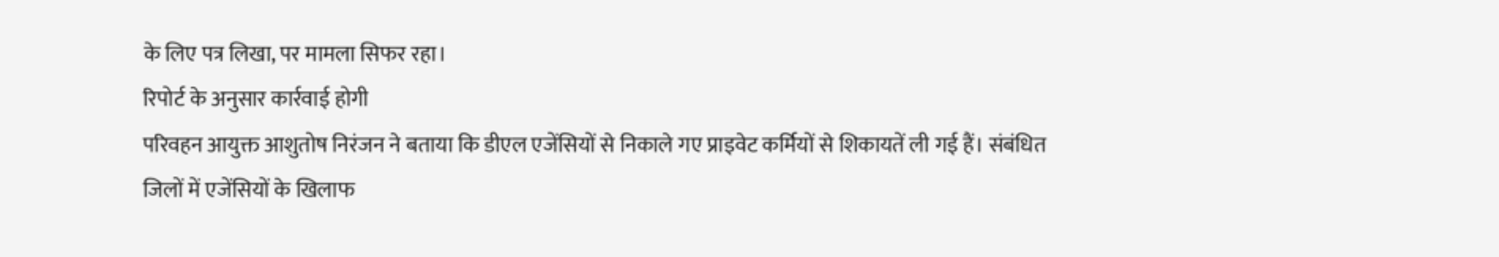के लिए पत्र लिखा, पर मामला सिफर रहा।
रिपोर्ट के अनुसार कार्रवाई होगी
परिवहन आयुक्त आशुतोष निरंजन ने बताया कि डीएल एजेंसियों से निकाले गए प्राइवेट कर्मियों से शिकायतें ली गई हैं। संबंधित जिलों में एजेंसियों के खिलाफ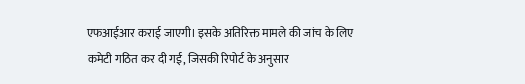एफआईआर कराई जाएगी। इसके अतिरिक्त मामले की जांच के लिए कमेटी गठित कर दी गई, जिसकी रिपोर्ट के अनुसार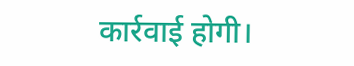कार्रवाई होगी।